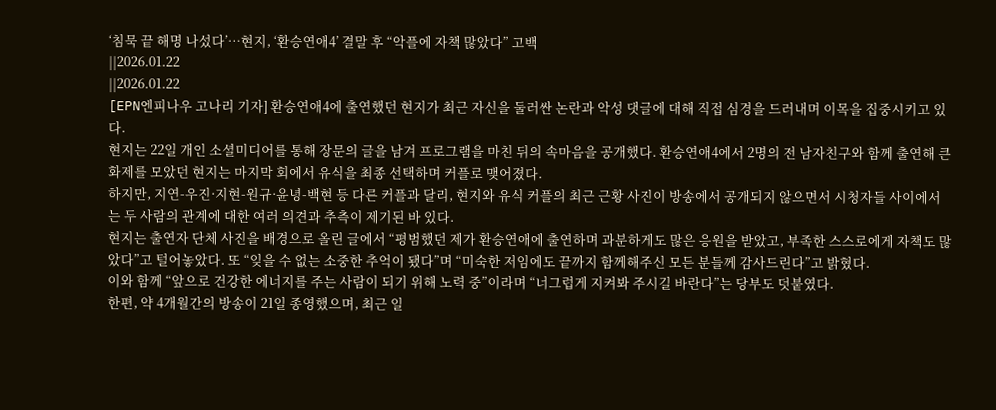‘침묵 끝 해명 나섰다’…현지, ‘환승연애4’ 결말 후 “악플에 자책 많았다” 고백
||2026.01.22
||2026.01.22
[EPN엔피나우 고나리 기자] 환승연애4에 출연했던 현지가 최근 자신을 둘러싼 논란과 악성 댓글에 대해 직접 심경을 드러내며 이목을 집중시키고 있다.
현지는 22일 개인 소셜미디어를 통해 장문의 글을 남겨 프로그램을 마친 뒤의 속마음을 공개했다. 환승연애4에서 2명의 전 남자친구와 함께 출연해 큰 화제를 모았던 현지는 마지막 회에서 유식을 최종 선택하며 커플로 맺어졌다.
하지만, 지연-우진·지현-원규·윤녕-백현 등 다른 커플과 달리, 현지와 유식 커플의 최근 근황 사진이 방송에서 공개되지 않으면서 시청자들 사이에서는 두 사람의 관계에 대한 여러 의견과 추측이 제기된 바 있다.
현지는 출연자 단체 사진을 배경으로 올린 글에서 “평범했던 제가 환승연애에 출연하며 과분하게도 많은 응원을 받았고, 부족한 스스로에게 자책도 많았다”고 털어놓았다. 또 “잊을 수 없는 소중한 추억이 됐다”며 “미숙한 저임에도 끝까지 함께해주신 모든 분들께 감사드린다”고 밝혔다.
이와 함께 “앞으로 건강한 에너지를 주는 사람이 되기 위해 노력 중”이라며 “너그럽게 지켜봐 주시길 바란다”는 당부도 덧붙였다.
한편, 약 4개월간의 방송이 21일 종영했으며, 최근 일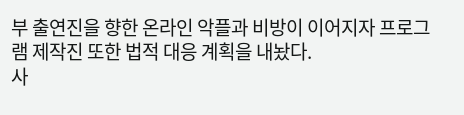부 출연진을 향한 온라인 악플과 비방이 이어지자 프로그램 제작진 또한 법적 대응 계획을 내놨다.
사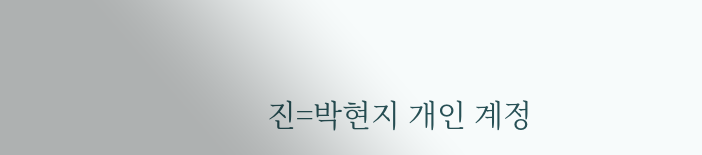진=박현지 개인 계정